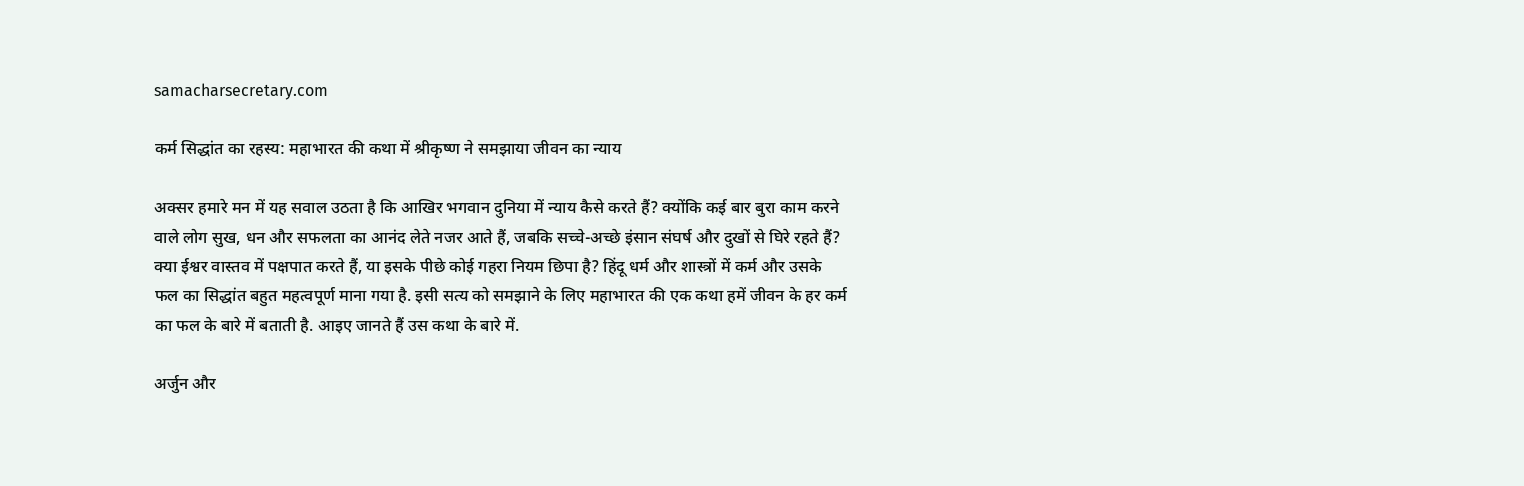samacharsecretary.com

कर्म सिद्धांत का रहस्य: महाभारत की कथा में श्रीकृष्ण ने समझाया जीवन का न्याय

अक्सर हमारे मन में यह सवाल उठता है कि आखिर भगवान दुनिया में न्याय कैसे करते हैं? क्योंकि कई बार बुरा काम करने वाले लोग सुख, धन और सफलता का आनंद लेते नजर आते हैं, जबकि सच्चे-अच्छे इंसान संघर्ष और दुखों से घिरे रहते हैं? क्या ईश्वर वास्तव में पक्षपात करते हैं, या इसके पीछे कोई गहरा नियम छिपा है? हिंदू धर्म और शास्त्रों में कर्म और उसके फल का सिद्धांत बहुत महत्वपूर्ण माना गया है. इसी सत्य को समझाने के लिए महाभारत की एक कथा हमें जीवन के हर कर्म का फल के बारे में बताती है. आइए जानते हैं उस कथा के बारे में.

अर्जुन और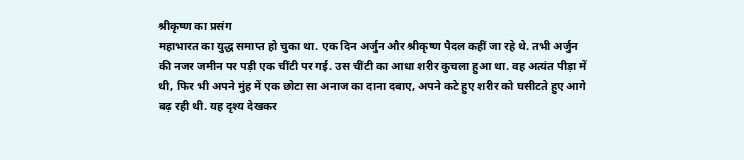श्रीकृष्ण का प्रसंग
महाभारत का युद्ध समाप्त हो चुका था. एक दिन अर्जुन और श्रीकृष्ण पैदल कहीं जा रहे थे. तभी अर्जुन की नजर जमीन पर पड़ी एक चींटी पर गई. उस चींटी का आधा शरीर कुचला हुआ था. वह अत्यंत पीड़ा में थी, फिर भी अपने मुंह में एक छोटा सा अनाज का दाना दबाए, अपने कटे हुए शरीर को घसीटते हुए आगे बढ़ रही थी. यह दृश्य देखकर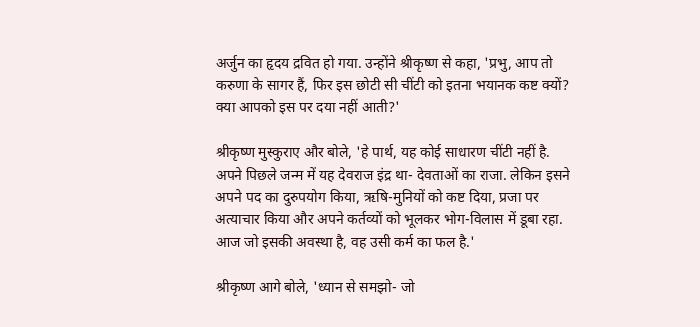अर्जुन का हृदय द्रवित हो गया. उन्होंने श्रीकृष्ण से कहा, 'प्रभु, आप तो करुणा के सागर हैं, फिर इस छोटी सी चींटी को इतना भयानक कष्ट क्यों? क्या आपको इस पर दया नहीं आती?'

श्रीकृष्ण मुस्कुराए और बोले, 'हे पार्थ, यह कोई साधारण चींटी नहीं है. अपने पिछले जन्म में यह देवराज इंद्र था- देवताओं का राजा. लेकिन इसने अपने पद का दुरुपयोग किया, ऋषि-मुनियों को कष्ट दिया, प्रजा पर अत्याचार किया और अपने कर्तव्यों को भूलकर भोग-विलास में डूबा रहा. आज जो इसकी अवस्था है, वह उसी कर्म का फल है.'

श्रीकृष्ण आगे बोले, 'ध्यान से समझो- जो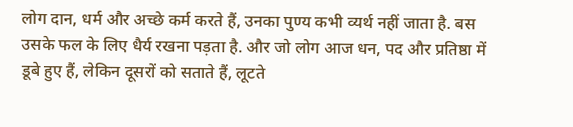लोग दान, धर्म और अच्छे कर्म करते हैं, उनका पुण्य कभी व्यर्थ नहीं जाता है. बस उसके फल के लिए धैर्य रखना पड़ता है. और जो लोग आज धन, पद और प्रतिष्ठा में डूबे हुए हैं, लेकिन दूसरों को सताते हैं, लूटते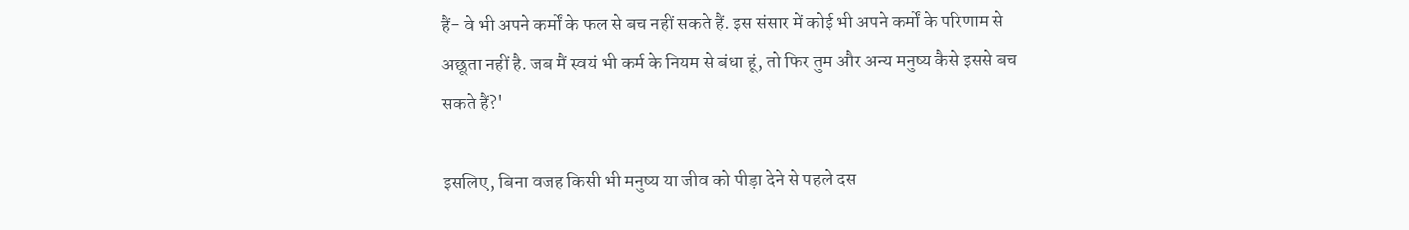हैं- वे भी अपने कर्मों के फल से बच नहीं सकते हैं. इस संसार में कोई भी अपने कर्मों के परिणाम से अछूता नहीं है. जब मैं स्वयं भी कर्म के नियम से बंधा हूं, तो फिर तुम और अन्य मनुष्य कैसे इससे बच सकते हैं?'

इसलिए, बिना वजह किसी भी मनुष्य या जीव को पीड़ा देने से पहले दस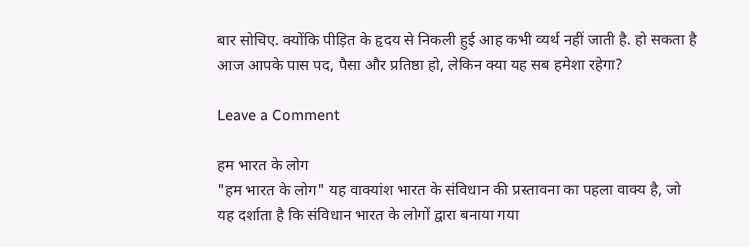बार सोचिए. क्योंकि पीड़ित के हृदय से निकली हुई आह कभी व्यर्थ नहीं जाती है. हो सकता है आज आपके पास पद, पैसा और प्रतिष्ठा हो, लेकिन क्या यह सब हमेशा रहेगा?

Leave a Comment

हम भारत के लोग
"हम भारत के लोग" यह वाक्यांश भारत के संविधान की प्रस्तावना का पहला वाक्य है, जो यह दर्शाता है कि संविधान भारत के लोगों द्वारा बनाया गया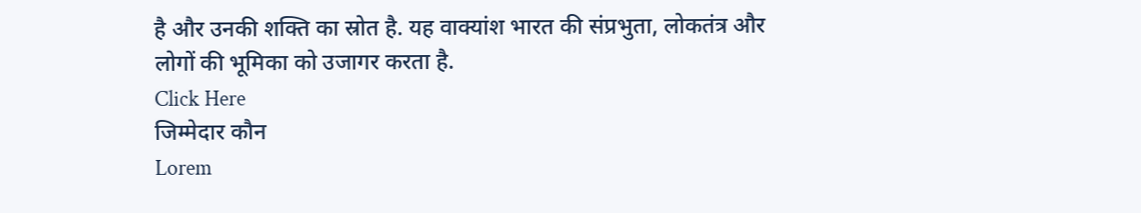है और उनकी शक्ति का स्रोत है. यह वाक्यांश भारत की संप्रभुता, लोकतंत्र और लोगों की भूमिका को उजागर करता है.
Click Here
जिम्मेदार कौन
Lorem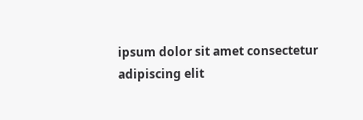ipsum dolor sit amet consectetur adipiscing elit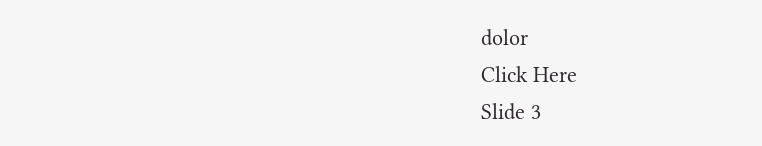dolor
Click Here
Slide 3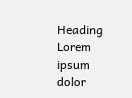Heading
Lorem ipsum dolor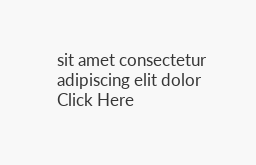sit amet consectetur adipiscing elit dolor
Click Here